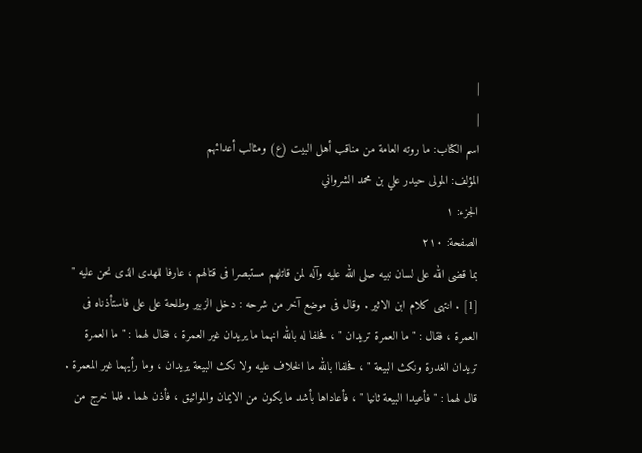|
|
اسم الکتاب: ما روته العامة من مناقب أهل البيت (ع) ومثالب أعدائهم
المؤلف: المولى حيدر علي بن محمد الشرواني
الجزء: ۱
الصفحة: ۲۱٠
بما قضى الله على لسان نبیه صلى الله علیه وآله لمن قاتلهم مستبصرا فی قتالهم ، عارفا للهدى الذی نحن علیه " [1] . انتهى کلام ابن الاثیر . وقال فی موضع آخر من شرحه : دخل الزبیر وطلحة على علی فاستأذناه فی العمرة ، فقال : " ما العمرة تریدان " ، فحلفا له بالله انهما ما یریدان غیر العمرة ، فقال لهما : " ما العمرة تریدان الغدرة ونکث البیعة " ، فحلفاا بالله ما الخلاف علیه ولا نکث البیعة یریدان ، وما رأیهما غیر المعمرة . قال لهما : " فأعیدا البیعة ثانیا " ، فأعاداها بأشد ما یکون من الایمان والمواثیق ، فأذن لهما . فلما خرج من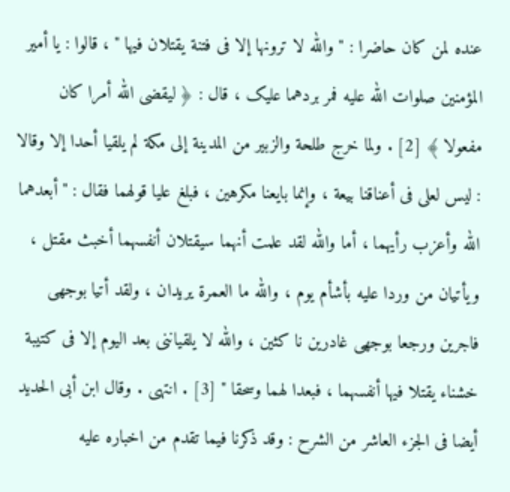عنده لمن کان حاضرا : " والله لا ترونها إلا فی فتنة یقتلان فیها " ، قالوا : یا أمیر المؤمنین صلوات الله علیه فمر بردهما علیک ، قال : ﴿ لیقضی الله أمرا کان مفعولا ﴾ [2] . ولما خرج طلحة والزبیر من المدینة إلى مکة لم یلقیا أحدا إلا وقالا : لیس لعلی فی أعناقنا بیعة ، وإنما بایعنا مکرهین ، فبلغ علیا قولهما فقال : " أبعدهما الله وأعزب رأیهما ، أما والله لقد علمت أنهما سیقتلان أنفسهما أخبث مقتل ، ویأتیان من وردا علیه بأشأم یوم ، والله ما العمرة یریدان ، ولقد أتیا بوجهی فاجرین ورجعا بوجهی غادرین نا کثین ، والله لا یلقیاننی بعد الیوم إلا فی کتیبة خشناء یقتلا فیها أنفسهما ، فبعدا لهما وسحقا " [3] . انتهى . وقال ابن أبی الحدید أیضا فی الجزء العاشر من الشرح : وقد ذکرنا فیما تقدم من اخباره علیه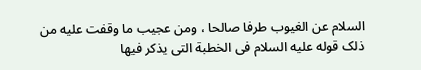السلام عن الغیوب طرفا صالحا ، ومن عجیب ما وقفت علیه من ذلک قوله علیه السلام فی الخطبة التی یذکر فیها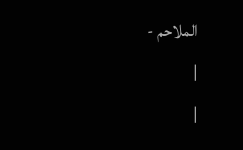الملاحم -
|
|